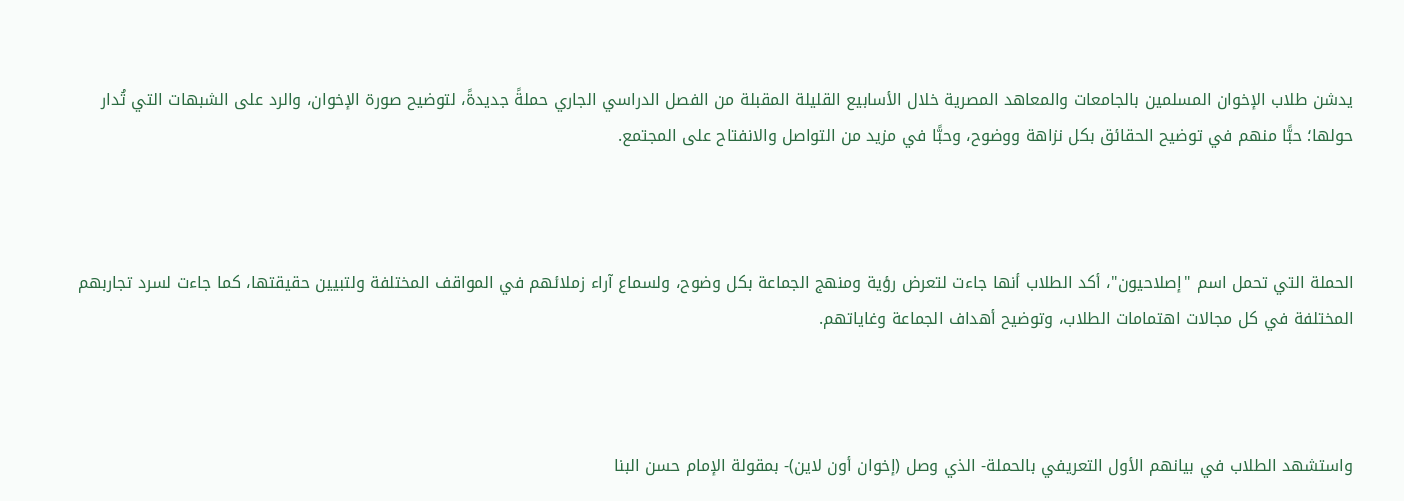يدشن طلاب الإخوان المسلمين بالجامعات والمعاهد المصرية خلال الأسابيع القليلة المقبلة من الفصل الدراسي الجاري حملةً جديدةً، لتوضيح صورة الإخوان، والرد على الشبهات التي تُدار حولها؛ حبًّا منهم في توضيح الحقائق بكل نزاهة ووضوح، وحبًّا في مزيد من التواصل والانفتاح على المجتمع.



الحملة التي تحمل اسم "إصلاحيون"، أكد الطلاب أنها جاءت لتعرض رؤية ومنهج الجماعة بكل وضوح، ولسماع آراء زملائهم في المواقف المختلفة ولتبيين حقيقتها، كما جاءت لسرد تجاربهم المختلفة في كل مجالات اهتمامات الطلاب، وتوضيح أهداف الجماعة وغاياتهم.



واستشهد الطلاب في بيانهم الأول التعريفي بالحملة- الذي وصل (إخوان أون لاين)- بمقولة الإمام حسن البنا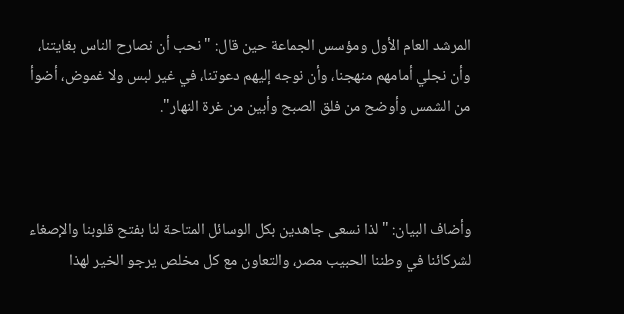المرشد العام الأول ومؤسس الجماعة حين قال: "نحب أن نصارح الناس بغايتنا، وأن نجلي أمامهم منهجنا، وأن نوجه إليهم دعوتنا، في غير لبس ولا غموض، أضوأ من الشمس وأوضح من فلق الصبح وأبين من غرة النهار".



وأضاف البيان: "لذا نسعى جاهدين بكل الوسائل المتاحة لنا بفتح قلوبنا والإصغاء لشركائنا في وطننا الحبيب مصر، والتعاون مع كل مخلص يرجو الخير لهذا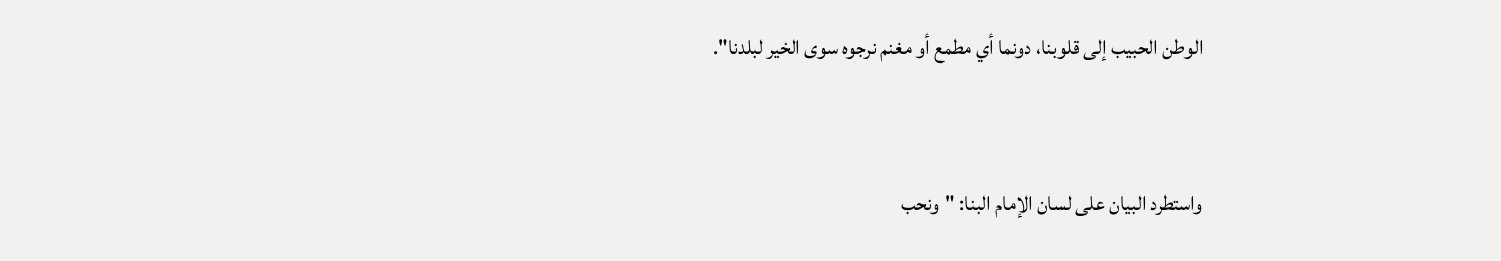الوطن الحبيب إلى قلوبنا، دونما أي مطمع أو مغنم نرجوه سوى الخير لبلدنا".



واستطرد البيان على لسان الإمام البنا: "ونحب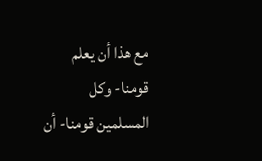مع هذا أن يعلم قومنا- وكل المسلمين قومنا- أن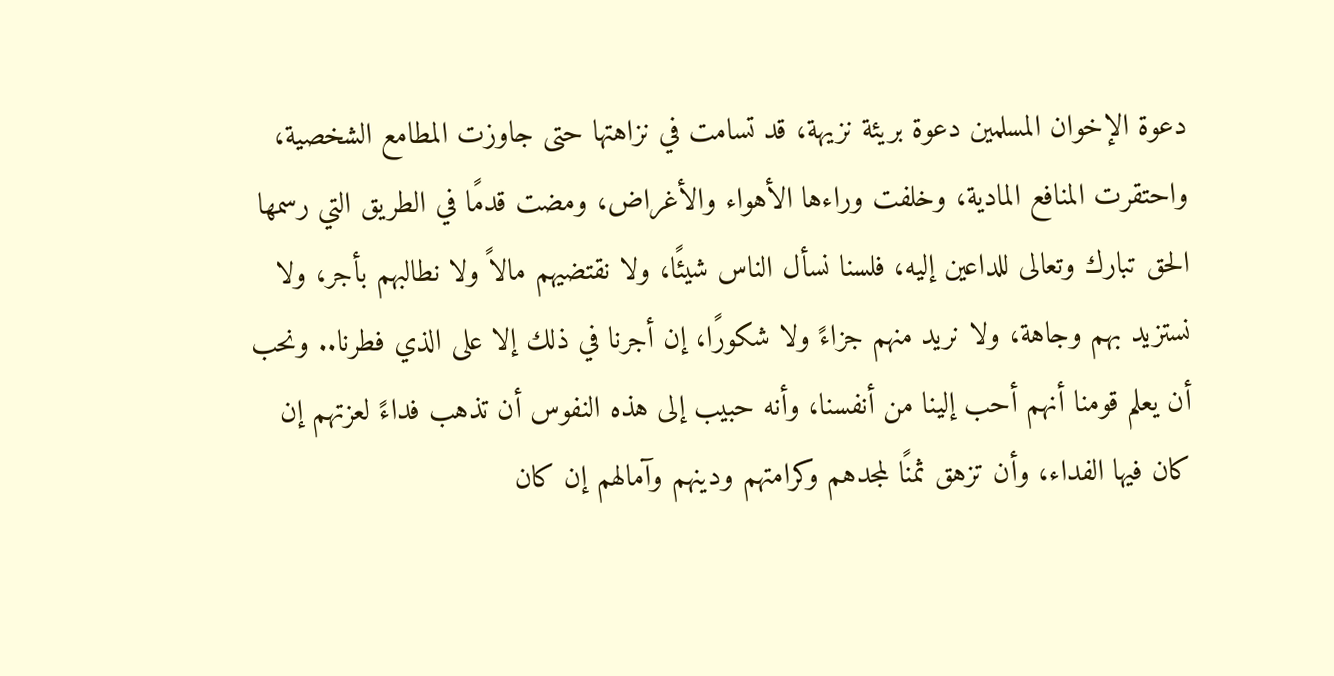دعوة الإخوان المسلمين دعوة بريئة نزيهة، قد تسامت في نزاهتها حتى جاوزت المطامع الشخصية، واحتقرت المنافع المادية، وخلفت وراءها الأهواء والأغراض، ومضت قدمًا في الطريق التي رسمها الحق تبارك وتعالى للداعين إليه، فلسنا نسأل الناس شيئًا، ولا نقتضيهم مالاً ولا نطالبهم بأجر، ولا نستزيد بهم وجاهة، ولا نريد منهم جزاءً ولا شكورًا، إن أجرنا في ذلك إلا على الذي فطرنا.. ونحب أن يعلم قومنا أنهم أحب إلينا من أنفسنا، وأنه حبيب إلى هذه النفوس أن تذهب فداءً لعزتهم إن كان فيها الفداء، وأن تزهق ثمنًا لمجدهم وكرامتهم ودينهم وآمالهم إن كان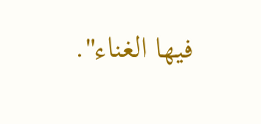فيها الغناء".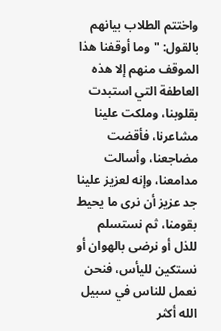واختتم الطلاب بيانهم بالقول: "وما أوقفنا هذا الموقف منهم إلا هذه العاطفة التي استبدت بقلوبنا، وملكت علينا مشاعرنا، فأقضت مضاجعنا، وأسالت مدامعنا، وإنه لعزيز علينا جد عزيز أن نرى ما يحيط بقومنا، ثم نستسلم للذل أو نرضى بالهوان أو نستكين لليأس، فنحن نعمل للناس في سبيل الله أكثر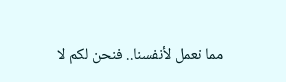مما نعمل لأنفسنا.. فنحن لكم لا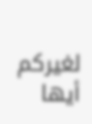لغيركم أيها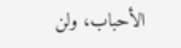الأحباب، ولن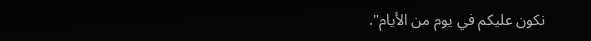نكون عليكم في يوم من الأيام".